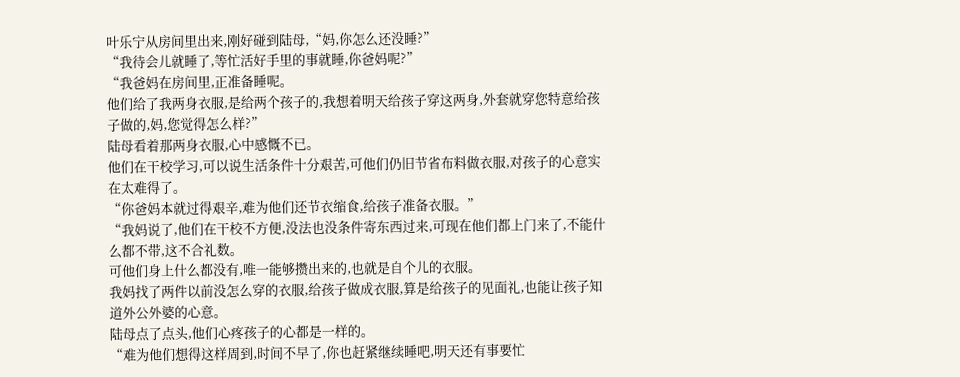叶乐宁从房间里出来,刚好碰到陆母,“妈,你怎么还没睡?”
“我待会儿就睡了,等忙活好手里的事就睡,你爸妈呢?”
“我爸妈在房间里,正准备睡呢。
他们给了我两身衣服,是给两个孩子的,我想着明天给孩子穿这两身,外套就穿您特意给孩子做的,妈,您觉得怎么样?”
陆母看着那两身衣服,心中感慨不已。
他们在干校学习,可以说生活条件十分艰苦,可他们仍旧节省布料做衣服,对孩子的心意实在太难得了。
“你爸妈本就过得艰辛,难为他们还节衣缩食,给孩子准备衣服。”
“我妈说了,他们在干校不方便,没法也没条件寄东西过来,可现在他们都上门来了,不能什么都不带,这不合礼数。
可他们身上什么都没有,唯一能够攒出来的,也就是自个儿的衣服。
我妈找了两件以前没怎么穿的衣服,给孩子做成衣服,算是给孩子的见面礼,也能让孩子知道外公外婆的心意。
陆母点了点头,他们心疼孩子的心都是一样的。
“难为他们想得这样周到,时间不早了,你也赶紧继续睡吧,明天还有事要忙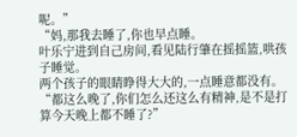呢。”
“妈,那我去睡了,你也早点睡。
叶乐宁进到自己房间,看见陆行肇在摇摇篮,哄孩子睡觉。
两个孩子的眼睛睁得大大的,一点睡意都没有。
“都这么晚了,你们怎么还这么有精神,是不是打算今天晚上都不睡了?”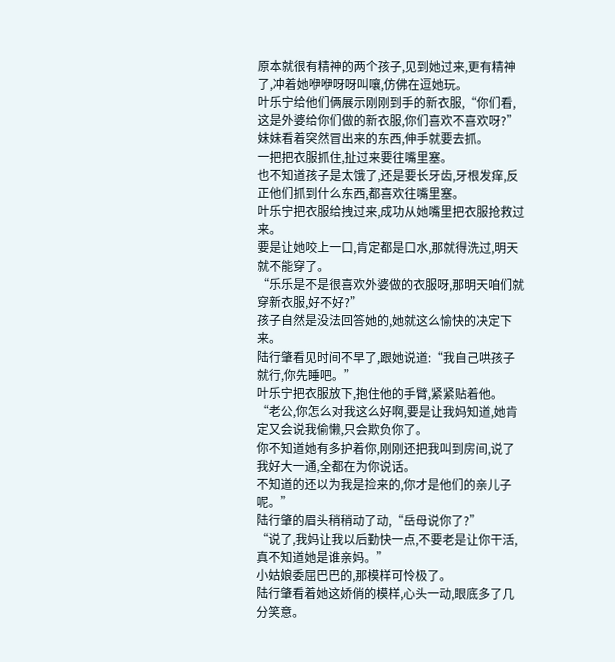原本就很有精神的两个孩子,见到她过来,更有精神了,冲着她咿咿呀呀叫嚷,仿佛在逗她玩。
叶乐宁给他们俩展示刚刚到手的新衣服,“你们看,这是外婆给你们做的新衣服,你们喜欢不喜欢呀?”
妹妹看着突然冒出来的东西,伸手就要去抓。
一把把衣服抓住,扯过来要往嘴里塞。
也不知道孩子是太饿了,还是要长牙齿,牙根发痒,反正他们抓到什么东西,都喜欢往嘴里塞。
叶乐宁把衣服给拽过来,成功从她嘴里把衣服抢救过来。
要是让她咬上一口,肯定都是口水,那就得洗过,明天就不能穿了。
“乐乐是不是很喜欢外婆做的衣服呀,那明天咱们就穿新衣服,好不好?”
孩子自然是没法回答她的,她就这么愉快的决定下来。
陆行肇看见时间不早了,跟她说道:“我自己哄孩子就行,你先睡吧。”
叶乐宁把衣服放下,抱住他的手臂,紧紧贴着他。
“老公,你怎么对我这么好啊,要是让我妈知道,她肯定又会说我偷懒,只会欺负你了。
你不知道她有多护着你,刚刚还把我叫到房间,说了我好大一通,全都在为你说话。
不知道的还以为我是捡来的,你才是他们的亲儿子呢。”
陆行肇的眉头稍稍动了动,“岳母说你了?”
“说了,我妈让我以后勤快一点,不要老是让你干活,真不知道她是谁亲妈。”
小姑娘委屈巴巴的,那模样可怜极了。
陆行肇看着她这娇俏的模样,心头一动,眼底多了几分笑意。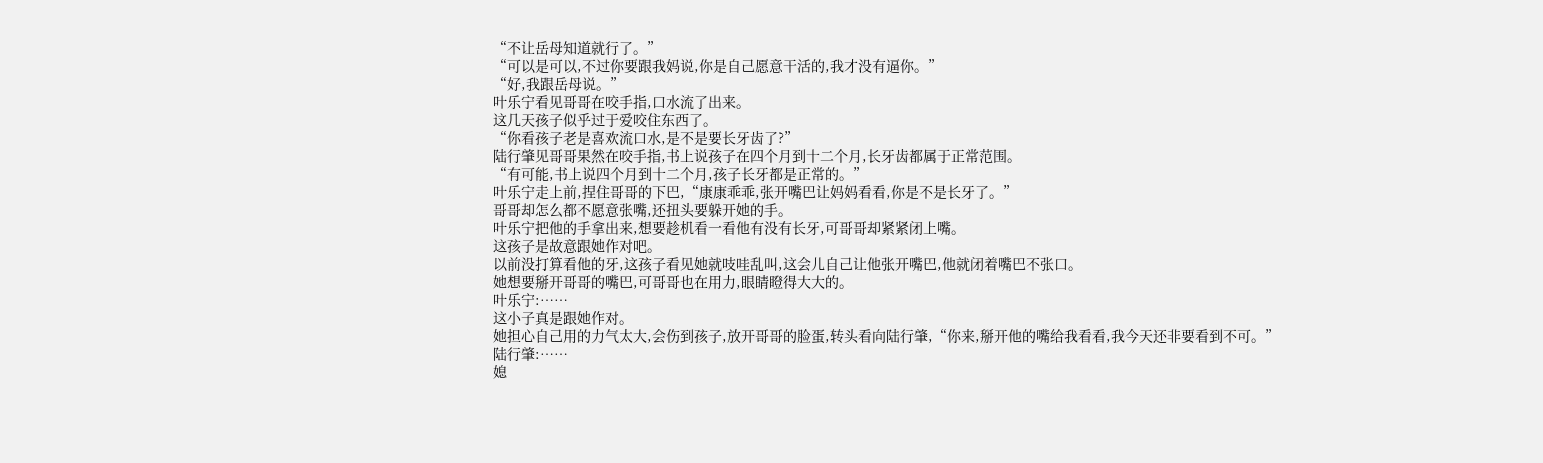“不让岳母知道就行了。”
“可以是可以,不过你要跟我妈说,你是自己愿意干活的,我才没有逼你。”
“好,我跟岳母说。”
叶乐宁看见哥哥在咬手指,口水流了出来。
这几天孩子似乎过于爱咬住东西了。
“你看孩子老是喜欢流口水,是不是要长牙齿了?”
陆行肇见哥哥果然在咬手指,书上说孩子在四个月到十二个月,长牙齿都属于正常范围。
“有可能,书上说四个月到十二个月,孩子长牙都是正常的。”
叶乐宁走上前,捏住哥哥的下巴,“康康乖乖,张开嘴巴让妈妈看看,你是不是长牙了。”
哥哥却怎么都不愿意张嘴,还扭头要躲开她的手。
叶乐宁把他的手拿出来,想要趁机看一看他有没有长牙,可哥哥却紧紧闭上嘴。
这孩子是故意跟她作对吧。
以前没打算看他的牙,这孩子看见她就吱哇乱叫,这会儿自己让他张开嘴巴,他就闭着嘴巴不张口。
她想要掰开哥哥的嘴巴,可哥哥也在用力,眼睛瞪得大大的。
叶乐宁:……
这小子真是跟她作对。
她担心自己用的力气太大,会伤到孩子,放开哥哥的脸蛋,转头看向陆行肇,“你来,掰开他的嘴给我看看,我今天还非要看到不可。”
陆行肇:……
媳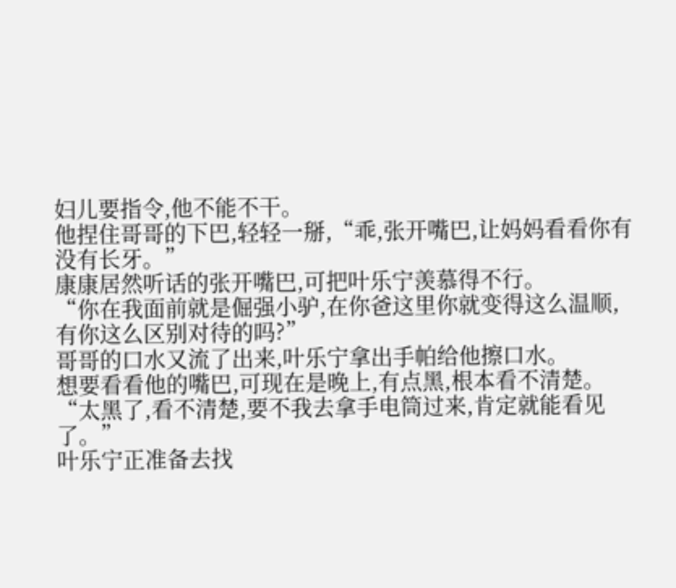妇儿要指令,他不能不干。
他捏住哥哥的下巴,轻轻一掰,“乖,张开嘴巴,让妈妈看看你有没有长牙。”
康康居然听话的张开嘴巴,可把叶乐宁羡慕得不行。
“你在我面前就是倔强小驴,在你爸这里你就变得这么温顺,有你这么区别对待的吗?”
哥哥的口水又流了出来,叶乐宁拿出手帕给他擦口水。
想要看看他的嘴巴,可现在是晚上,有点黑,根本看不清楚。
“太黑了,看不清楚,要不我去拿手电筒过来,肯定就能看见了。”
叶乐宁正准备去找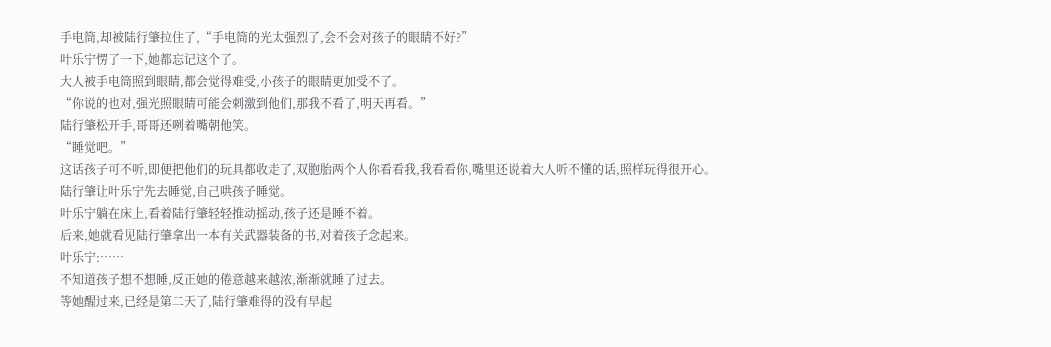手电筒,却被陆行肇拉住了,“手电筒的光太强烈了,会不会对孩子的眼睛不好?”
叶乐宁愣了一下,她都忘记这个了。
大人被手电筒照到眼睛,都会觉得难受,小孩子的眼睛更加受不了。
“你说的也对,强光照眼睛可能会刺激到他们,那我不看了,明天再看。”
陆行肇松开手,哥哥还咧着嘴朝他笑。
“睡觉吧。”
这话孩子可不听,即便把他们的玩具都收走了,双胞胎两个人你看看我,我看看你,嘴里还说着大人听不懂的话,照样玩得很开心。
陆行肇让叶乐宁先去睡觉,自己哄孩子睡觉。
叶乐宁躺在床上,看着陆行肇轻轻推动摇动,孩子还是睡不着。
后来,她就看见陆行肇拿出一本有关武器装备的书,对着孩子念起来。
叶乐宁:……
不知道孩子想不想睡,反正她的倦意越来越浓,渐渐就睡了过去。
等她醒过来,已经是第二天了,陆行肇难得的没有早起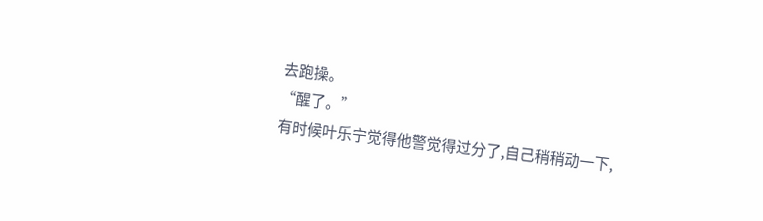去跑操。
“醒了。”
有时候叶乐宁觉得他警觉得过分了,自己稍稍动一下,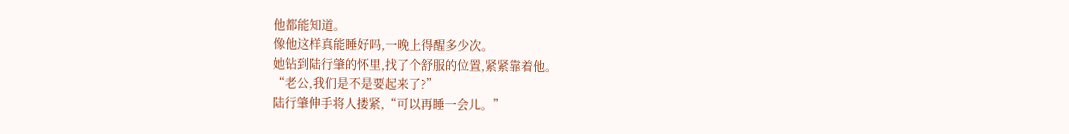他都能知道。
像他这样真能睡好吗,一晚上得醒多少次。
她钻到陆行肇的怀里,找了个舒服的位置,紧紧靠着他。
“老公,我们是不是要起来了?”
陆行肇伸手将人搂紧,“可以再睡一会儿。”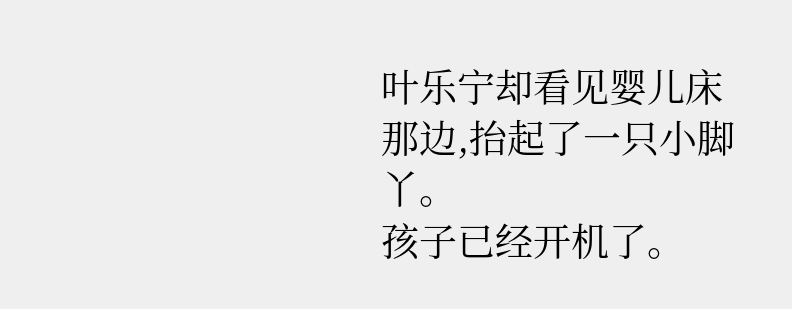叶乐宁却看见婴儿床那边,抬起了一只小脚丫。
孩子已经开机了。